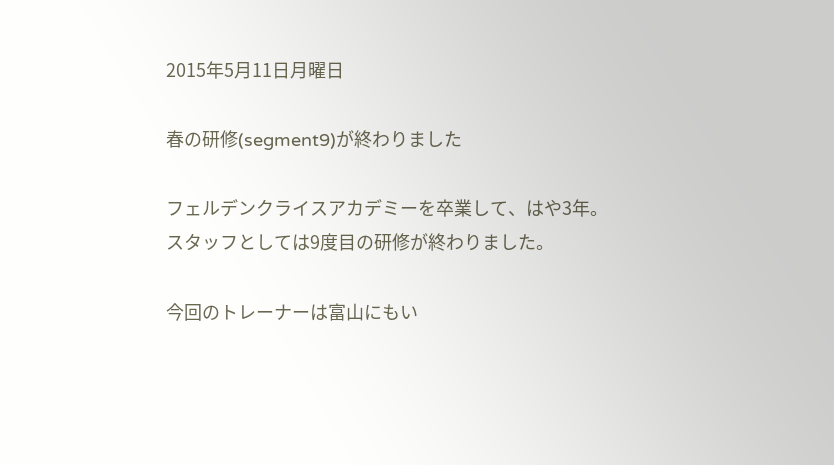2015年5月11日月曜日

春の研修(segment9)が終わりました

フェルデンクライスアカデミーを卒業して、はや3年。
スタッフとしては9度目の研修が終わりました。

今回のトレーナーは富山にもい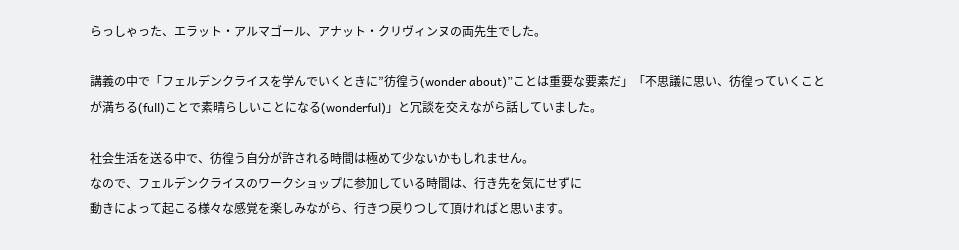らっしゃった、エラット・アルマゴール、アナット・クリヴィンヌの両先生でした。

講義の中で「フェルデンクライスを学んでいくときに”彷徨う(wonder about)”ことは重要な要素だ」「不思議に思い、彷徨っていくことが満ちる(full)ことで素晴らしいことになる(wonderful)」と冗談を交えながら話していました。

社会生活を送る中で、彷徨う自分が許される時間は極めて少ないかもしれません。
なので、フェルデンクライスのワークショップに参加している時間は、行き先を気にせずに
動きによって起こる様々な感覚を楽しみながら、行きつ戻りつして頂ければと思います。